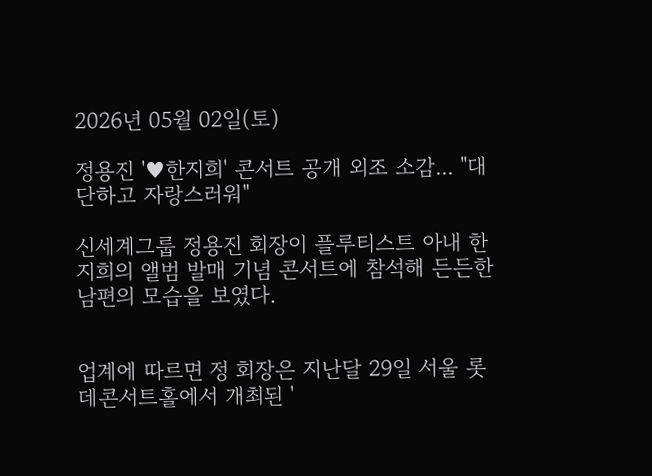2026년 05월 02일(토)

정용진 '♥한지희' 콘서트 공개 외조 소감... "대단하고 자랑스러워"

신세계그룹 정용진 회장이 플루티스트 아내 한지희의 앨범 발매 기념 콘서트에 참석해 든든한 남편의 모습을 보였다.


업계에 따르면 정 회장은 지난달 29일 서울 롯데콘서트홀에서 개최된 '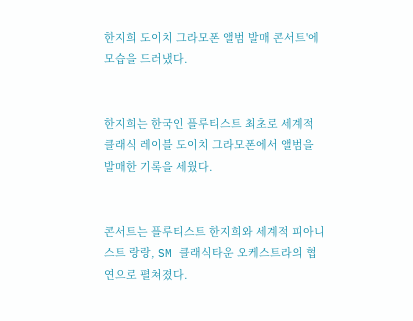한지희 도이치 그라모폰 앨범 발매 콘서트'에 모습을 드러냈다.


한지희는 한국인 플루티스트 최초로 세계적 클래식 레이블 도이치 그라모폰에서 앨범을 발매한 기록을 세웠다.


콘서트는 플루티스트 한지희와 세계적 피아니스트 랑랑, SM 클래식타운 오케스트라의 협연으로 펼쳐졌다.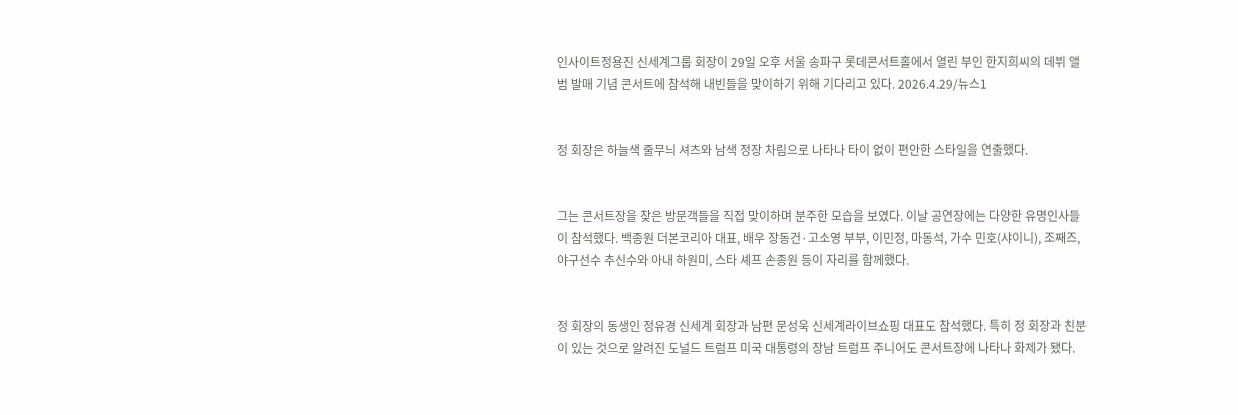인사이트정용진 신세계그룹 회장이 29일 오후 서울 송파구 롯데콘서트홀에서 열린 부인 한지희씨의 데뷔 앨범 발매 기념 콘서트에 참석해 내빈들을 맞이하기 위해 기다리고 있다. 2026.4.29/뉴스1


정 회장은 하늘색 줄무늬 셔츠와 남색 정장 차림으로 나타나 타이 없이 편안한 스타일을 연출했다.


그는 콘서트장을 찾은 방문객들을 직접 맞이하며 분주한 모습을 보였다. 이날 공연장에는 다양한 유명인사들이 참석했다. 백종원 더본코리아 대표, 배우 장동건·고소영 부부, 이민정, 마동석, 가수 민호(샤이니), 조째즈, 야구선수 추신수와 아내 하원미, 스타 셰프 손종원 등이 자리를 함께했다.


정 회장의 동생인 정유경 신세계 회장과 남편 문성욱 신세계라이브쇼핑 대표도 참석했다. 특히 정 회장과 친분이 있는 것으로 알려진 도널드 트럼프 미국 대통령의 장남 트럼프 주니어도 콘서트장에 나타나 화제가 됐다.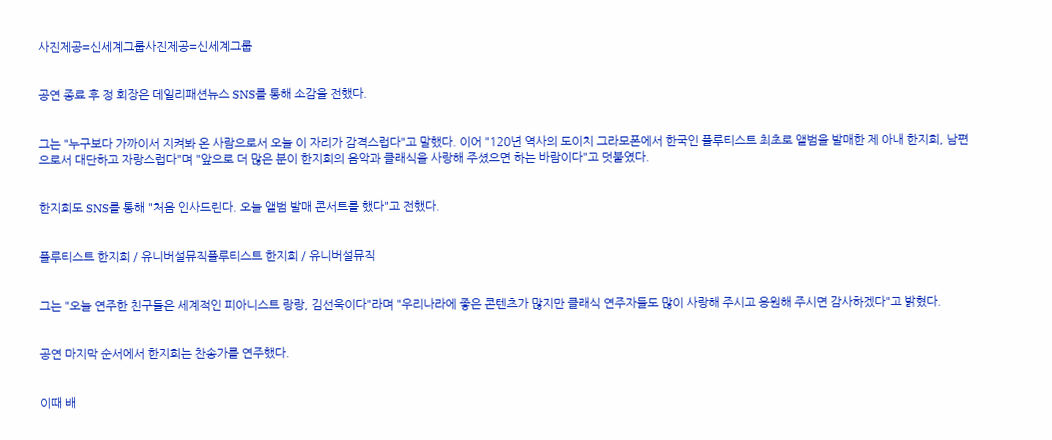사진제공=신세계그룹사진제공=신세계그룹


공연 종료 후 정 회장은 데일리패션뉴스 SNS를 통해 소감을 전했다.


그는 "누구보다 가까이서 지켜봐 온 사람으로서 오늘 이 자리가 감격스럽다"고 말했다. 이어 "120년 역사의 도이치 그라모폰에서 한국인 플루티스트 최초로 앨범을 발매한 제 아내 한지희, 남편으로서 대단하고 자랑스럽다"며 "앞으로 더 많은 분이 한지희의 음악과 클래식을 사랑해 주셨으면 하는 바람이다"고 덧붙였다.


한지희도 SNS를 통해 "처음 인사드린다. 오늘 앨범 발매 콘서트를 했다"고 전했다.


플루티스트 한지희 / 유니버설뮤직플루티스트 한지희 / 유니버설뮤직


그는 "오늘 연주한 친구들은 세계적인 피아니스트 랑랑, 김선욱이다"라며 "우리나라에 좋은 콘텐츠가 많지만 클래식 연주자들도 많이 사랑해 주시고 응원해 주시면 감사하겠다"고 밝혔다.


공연 마지막 순서에서 한지희는 찬송가를 연주했다.


이때 배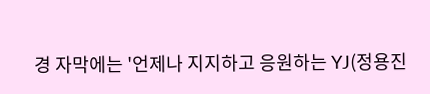경 자막에는 '언제나 지지하고 응원하는 YJ(정용진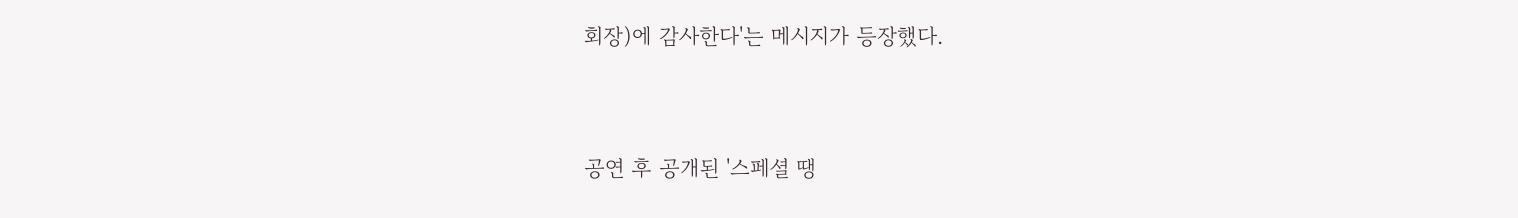회장)에 감사한다'는 메시지가 등장했다.


공연 후 공개된 '스페셜 땡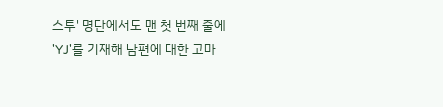스투' 명단에서도 맨 첫 번째 줄에 'YJ'를 기재해 남편에 대한 고마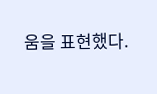움을 표현했다.